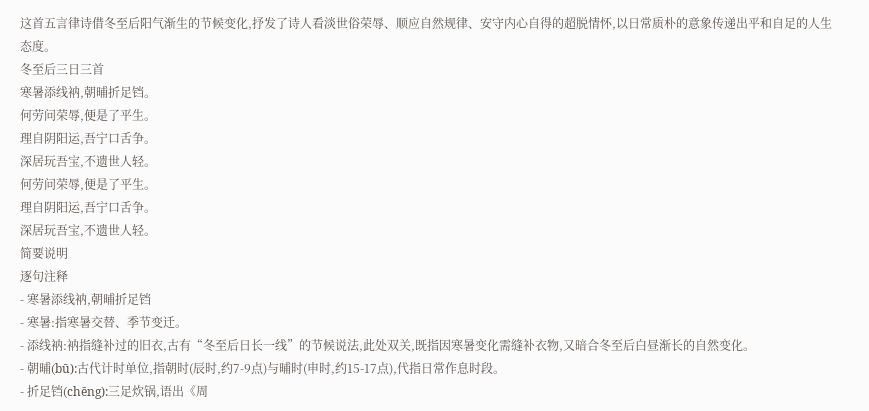这首五言律诗借冬至后阳气渐生的节候变化,抒发了诗人看淡世俗荣辱、顺应自然规律、安守内心自得的超脱情怀,以日常质朴的意象传递出平和自足的人生态度。
冬至后三日三首
寒暑添线衲,朝晡折足铛。
何劳问荣辱,便是了平生。
理自阴阳运,吾宁口舌争。
深居玩吾宝,不遗世人轻。
何劳问荣辱,便是了平生。
理自阴阳运,吾宁口舌争。
深居玩吾宝,不遗世人轻。
简要说明
逐句注释
- 寒暑添线衲,朝晡折足铛
- 寒暑:指寒暑交替、季节变迁。
- 添线衲:衲指缝补过的旧衣,古有“冬至后日长一线”的节候说法,此处双关,既指因寒暑变化需缝补衣物,又暗合冬至后白昼渐长的自然变化。
- 朝晡(bū):古代计时单位,指朝时(辰时,约7-9点)与晡时(申时,约15-17点),代指日常作息时段。
- 折足铛(chēng):三足炊锅,语出《周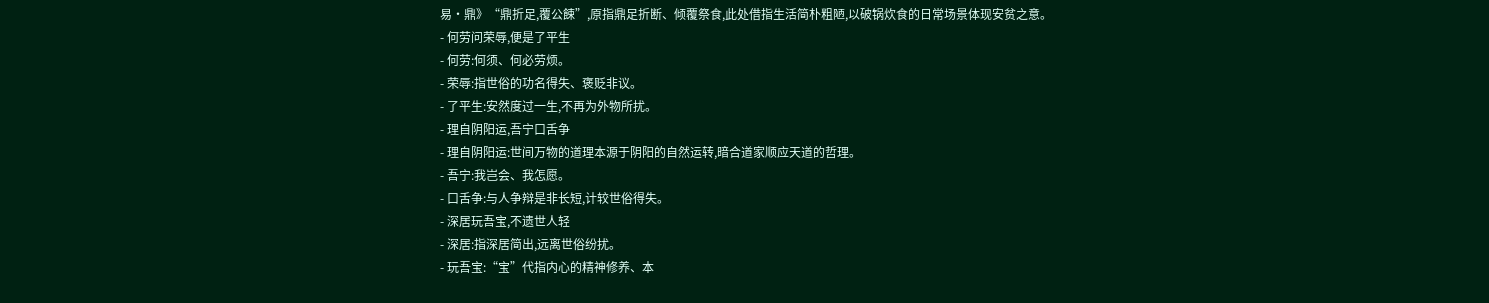易·鼎》“鼎折足,覆公餗”,原指鼎足折断、倾覆祭食,此处借指生活简朴粗陋,以破锅炊食的日常场景体现安贫之意。
- 何劳问荣辱,便是了平生
- 何劳:何须、何必劳烦。
- 荣辱:指世俗的功名得失、褒贬非议。
- 了平生:安然度过一生,不再为外物所扰。
- 理自阴阳运,吾宁口舌争
- 理自阴阳运:世间万物的道理本源于阴阳的自然运转,暗合道家顺应天道的哲理。
- 吾宁:我岂会、我怎愿。
- 口舌争:与人争辩是非长短,计较世俗得失。
- 深居玩吾宝,不遗世人轻
- 深居:指深居简出,远离世俗纷扰。
- 玩吾宝:“宝”代指内心的精神修养、本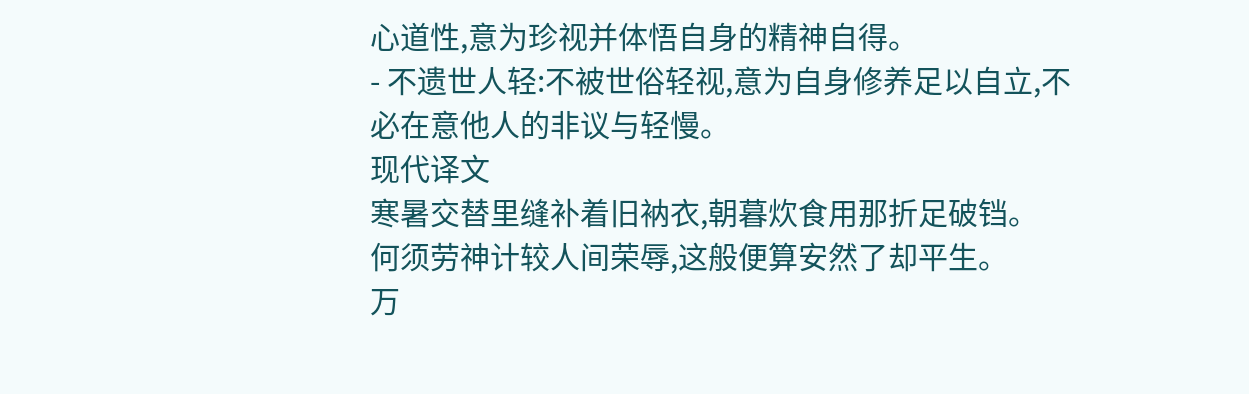心道性,意为珍视并体悟自身的精神自得。
- 不遗世人轻:不被世俗轻视,意为自身修养足以自立,不必在意他人的非议与轻慢。
现代译文
寒暑交替里缝补着旧衲衣,朝暮炊食用那折足破铛。
何须劳神计较人间荣辱,这般便算安然了却平生。
万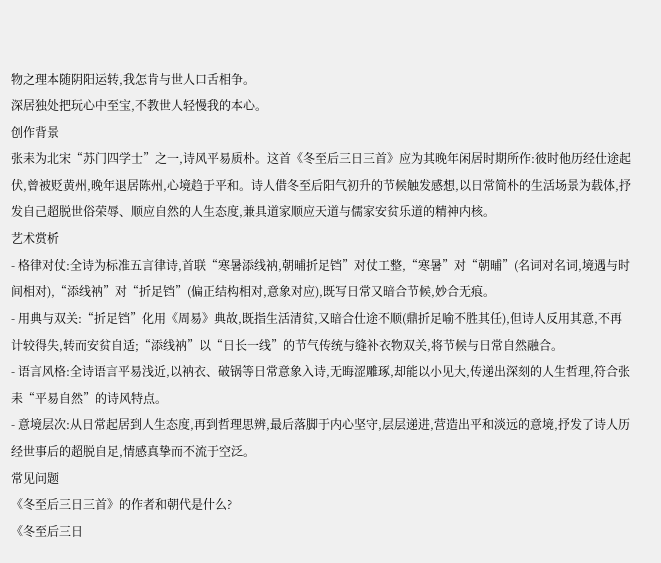物之理本随阴阳运转,我怎肯与世人口舌相争。
深居独处把玩心中至宝,不教世人轻慢我的本心。
创作背景
张耒为北宋“苏门四学士”之一,诗风平易质朴。这首《冬至后三日三首》应为其晚年闲居时期所作:彼时他历经仕途起伏,曾被贬黄州,晚年退居陈州,心境趋于平和。诗人借冬至后阳气初升的节候触发感想,以日常简朴的生活场景为载体,抒发自己超脱世俗荣辱、顺应自然的人生态度,兼具道家顺应天道与儒家安贫乐道的精神内核。
艺术赏析
- 格律对仗:全诗为标准五言律诗,首联“寒暑添线衲,朝晡折足铛”对仗工整,“寒暑”对“朝晡”(名词对名词,境遇与时间相对),“添线衲”对“折足铛”(偏正结构相对,意象对应),既写日常又暗合节候,妙合无痕。
- 用典与双关:“折足铛”化用《周易》典故,既指生活清贫,又暗合仕途不顺(鼎折足喻不胜其任),但诗人反用其意,不再计较得失,转而安贫自适;“添线衲”以“日长一线”的节气传统与缝补衣物双关,将节候与日常自然融合。
- 语言风格:全诗语言平易浅近,以衲衣、破锅等日常意象入诗,无晦涩雕琢,却能以小见大,传递出深刻的人生哲理,符合张耒“平易自然”的诗风特点。
- 意境层次:从日常起居到人生态度,再到哲理思辨,最后落脚于内心坚守,层层递进,营造出平和淡远的意境,抒发了诗人历经世事后的超脱自足,情感真挚而不流于空泛。
常见问题
《冬至后三日三首》的作者和朝代是什么?
《冬至后三日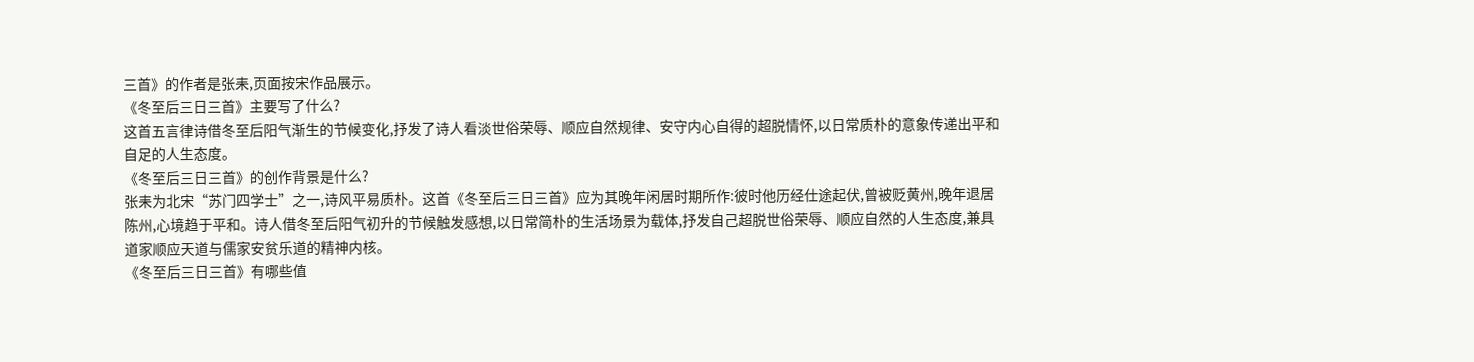三首》的作者是张耒,页面按宋作品展示。
《冬至后三日三首》主要写了什么?
这首五言律诗借冬至后阳气渐生的节候变化,抒发了诗人看淡世俗荣辱、顺应自然规律、安守内心自得的超脱情怀,以日常质朴的意象传递出平和自足的人生态度。
《冬至后三日三首》的创作背景是什么?
张耒为北宋“苏门四学士”之一,诗风平易质朴。这首《冬至后三日三首》应为其晚年闲居时期所作:彼时他历经仕途起伏,曾被贬黄州,晚年退居陈州,心境趋于平和。诗人借冬至后阳气初升的节候触发感想,以日常简朴的生活场景为载体,抒发自己超脱世俗荣辱、顺应自然的人生态度,兼具道家顺应天道与儒家安贫乐道的精神内核。
《冬至后三日三首》有哪些值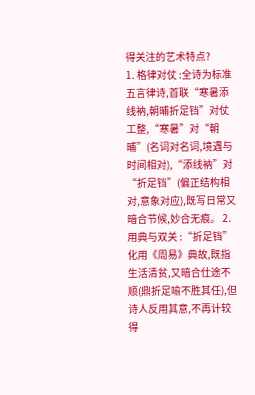得关注的艺术特点?
1. 格律对仗 :全诗为标准五言律诗,首联“寒暑添线衲,朝晡折足铛”对仗工整,“寒暑”对“朝晡”(名词对名词,境遇与时间相对),“添线衲”对“折足铛”(偏正结构相对,意象对应),既写日常又暗合节候,妙合无痕。 2. 用典与双关 :“折足铛”化用《周易》典故,既指生活清贫,又暗合仕途不顺(鼎折足喻不胜其任),但诗人反用其意,不再计较得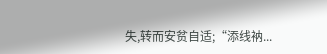失,转而安贫自适;“添线衲...